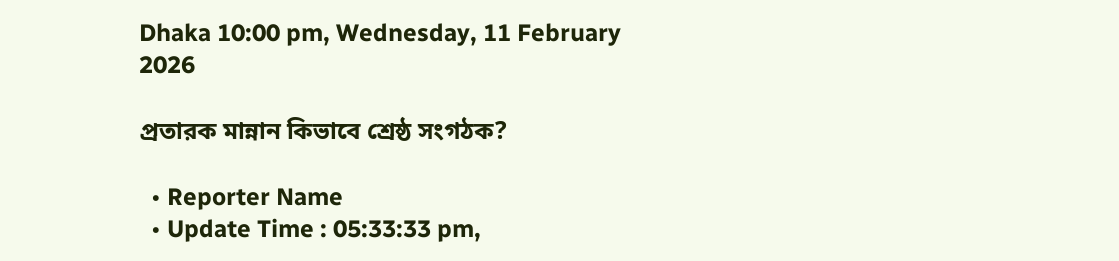Dhaka 10:00 pm, Wednesday, 11 February 2026

প্রতারক মান্নান কিভাবে শ্রেষ্ঠ সংগঠক?

  • Reporter Name
  • Update Time : 05:33:33 pm,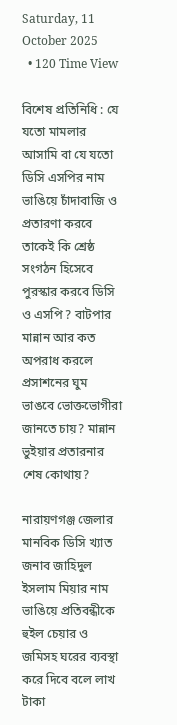Saturday, 11 October 2025
  • 120 Time View

বিশেষ প্রতিনিধি : যে যতো মামলার আসামি বা যে যতো ডিসি এসপির নাম ভাঙিয়ে চাঁদাবাজি ও প্রতারণা করবে তাকেই কি শ্রেষ্ঠ সংগঠন হিসেবে পুরস্কার করবে ডিসি ও এসপি ? বাটপার মান্নান আর কত অপরাধ করলে প্রসাশনের ঘুম ভাঙবে ভোক্তভোগীরা জানতে চায়? মান্নান ভুইয়ার প্রতারনার শেষ কোথায়?

নারায়ণগঞ্জ জেলার মানবিক ডিসি খ্যাত জনাব জাহিদুল ইসলাম মিয়ার নাম ভাঙিয়ে প্রতিবন্ধীকে হুইল চেয়ার ও জমিসহ ঘরের ব্যবস্থা করে দিবে বলে লাখ টাকা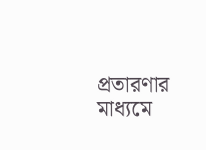প্রতারণার মাধ্যমে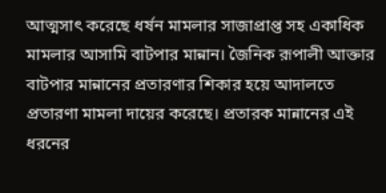আত্মসাৎ করেছে ধর্ষন মামলার সাজাপ্রাপ্ত সহ একাধিক মামলার আসামি বাটপার মান্নান। জৈনিক রূপালী আক্তার বাটপার মান্নানের প্রতারণার শিকার হয়ে আদালতে প্রতারণা মামলা দায়ের করেছে। প্রতারক মান্নানের এই ধরনের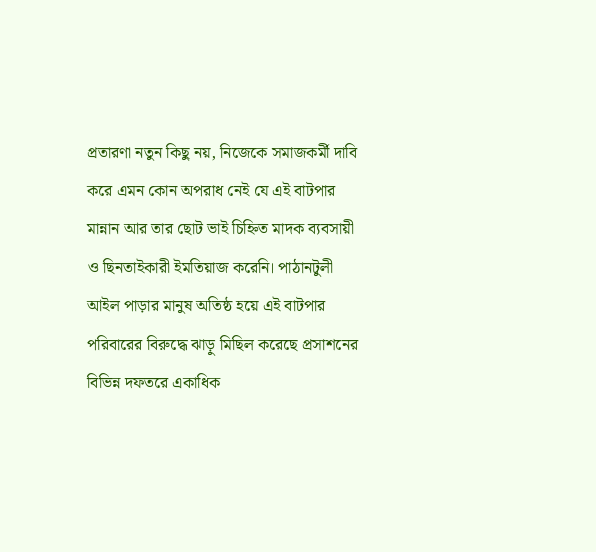প্রতারণা নতুন কিছু নয়, নিজেকে সমাজকর্মী দাবি করে এমন কোন অপরাধ নেই যে এই বাটপার মান্নান আর তার ছোট ভাই চিহ্নিত মাদক ব্যবসায়ী ও ছিনতাইকারী ইমতিয়াজ করেনি। পাঠানটুলী আইল পাড়ার মানুষ অতিষ্ঠ হয়ে এই বাটপার পরিবারের বিরুদ্ধে ঝাড়ু মিছিল করেছে প্রসাশনের বিভিন্ন দফতরে একাধিক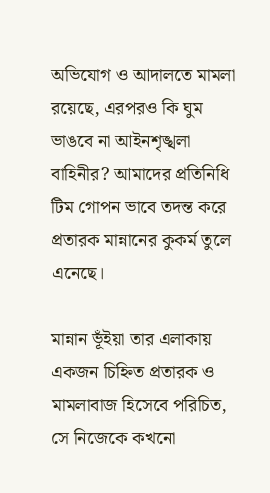অভিযোগ ও আদালতে মামলা রয়েছে, এরপরও কি ঘুম ভাঙবে না আইনশৃঙ্খলা বাহিনীর? আমাদের প্রতিনিধি টিম গোপন ভাবে তদন্ত করে প্রতারক মান্নানের কুকর্ম তুলে এনেছে।

মান্নান ভূঁইয়া তার এলাকায় একজন চিহ্নিত প্রতারক ও মামলাবাজ হিসেবে পরিচিত, সে নিজেকে কখনো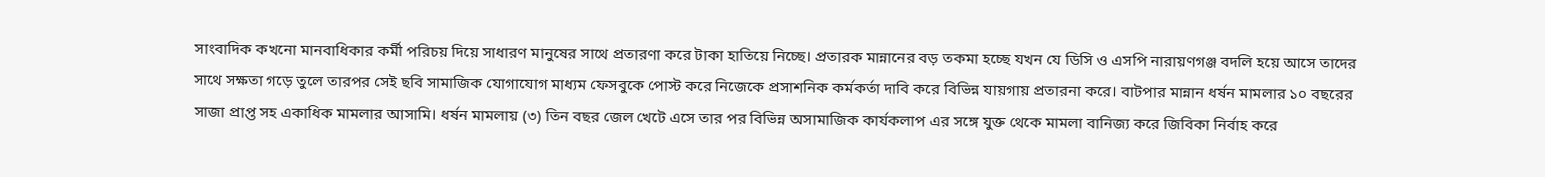সাংবাদিক কখনো মানবাধিকার কর্মী পরিচয় দিয়ে সাধারণ মানুষের সাথে প্রতারণা করে টাকা হাতিয়ে নিচ্ছে। প্রতারক মান্নানের বড় তকমা হচ্ছে যখন যে ডিসি ও এসপি নারায়ণগঞ্জ বদলি হয়ে আসে তাদের সাথে সক্ষতা গড়ে তুলে তারপর সেই ছবি সামাজিক যোগাযোগ মাধ্যম ফেসবুকে পোস্ট করে নিজেকে প্রসাশনিক কর্মকর্তা দাবি করে বিভিন্ন যায়গায় প্রতারনা করে। বাটপার মান্নান ধর্ষন মামলার ১০ বছরের সাজা প্রাপ্ত সহ একাধিক মামলার আসামি। ধর্ষন মামলায় (৩) তিন বছর জেল খেটে এসে তার পর বিভিন্ন অসামাজিক কার্যকলাপ এর সঙ্গে যুক্ত থেকে মামলা বানিজ্য করে জিবিকা নির্বাহ করে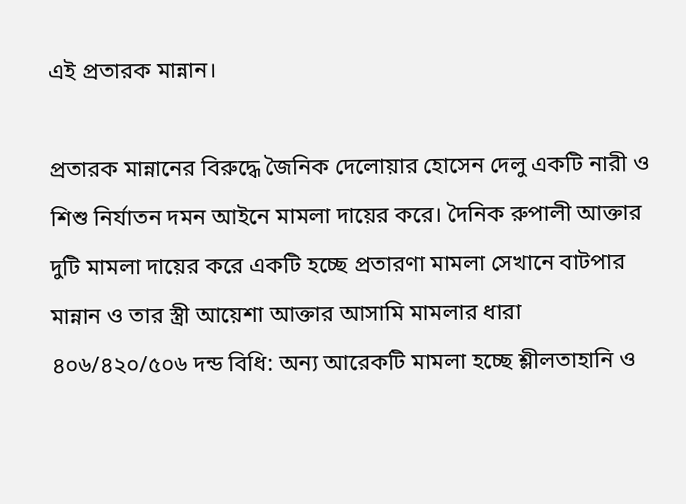এই প্রতারক মান্নান।

প্রতারক মান্নানের বিরুদ্ধে জৈনিক দেলোয়ার হোসেন দেলু একটি নারী ও শিশু নির্যাতন দমন আইনে মামলা দায়ের করে। দৈনিক রুপালী আক্তার দুটি মামলা দায়ের করে একটি হচ্ছে প্রতারণা মামলা সেখানে বাটপার মান্নান ও তার স্ত্রী আয়েশা আক্তার আসামি মামলার ধারা ৪০৬/৪২০/৫০৬ দন্ড বিধি: অন্য আরেকটি মামলা হচ্ছে শ্লীলতাহানি ও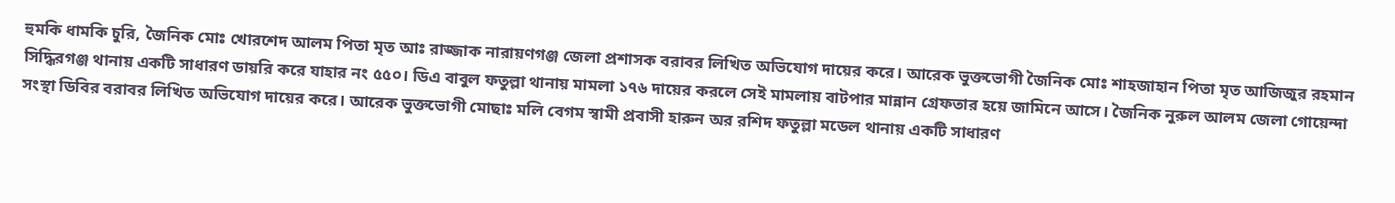হুমকি ধামকি চুরি, জৈনিক মোঃ খোরশেদ আলম পিতা মৃত আঃ রাজ্জাক নারায়ণগঞ্জ জেলা প্রশাসক বরাবর লিখিত অভিযোগ দায়ের করে। আরেক ভুক্তভোগী জৈনিক মোঃ শাহজাহান পিতা মৃত আজিজুর রহমান সিদ্ধিরগঞ্জ থানায় একটি সাধারণ ডায়রি করে যাহার নং ৫৫০। ডিএ বাবুল ফতুল্লা থানায় মামলা ১৭৬ দায়ের করলে সেই মামলায় বাটপার মান্নান গ্ৰেফতার‌ হয়ে জামিনে আসে। জৈনিক নুরুল আলম জেলা গোয়েন্দা সংস্থা ডিবির বরাবর লিখিত অভিযোগ দায়ের করে। আরেক ভুক্তভোগী মোছাঃ মলি বেগম স্বামী প্রবাসী হারুন অর রশিদ ফতুল্লা মডেল থানায় একটি সাধারণ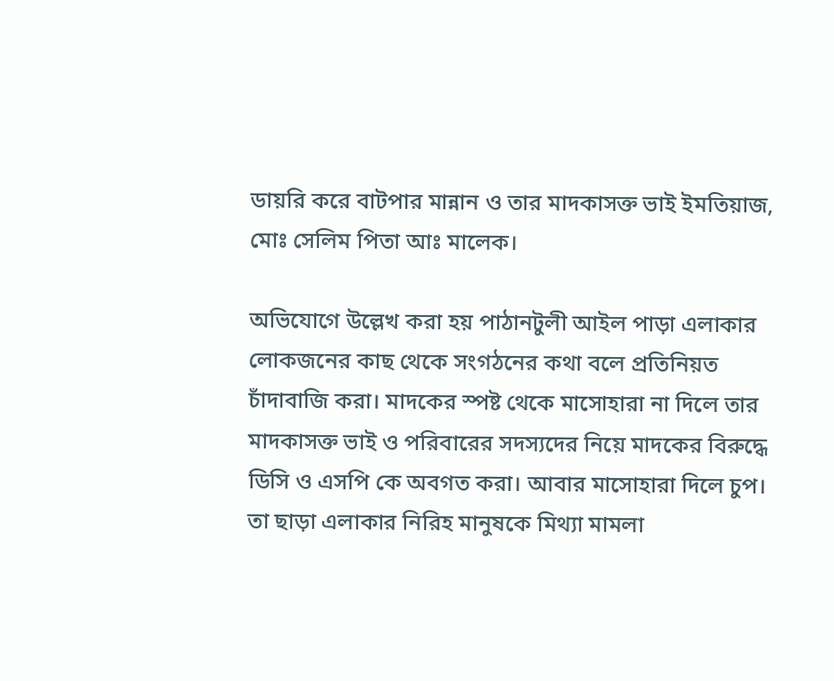ডায়রি করে বাটপার মান্নান ও তার মাদকাসক্ত ভাই ইমতিয়াজ, মোঃ সেলিম পিতা আঃ মালেক।

অভিযোগে উল্লেখ করা হয় পাঠানটুলী আইল পাড়া এলাকার লোকজনের কাছ থেকে সংগঠনের কথা বলে প্রতিনিয়ত চাঁদাবাজি করা। মাদকের স্পষ্ট থেকে মাসোহারা না দিলে তার মাদকাসক্ত ভাই ও পরিবারের সদস্যদের নিয়ে মাদকের বিরুদ্ধে ডিসি ও এসপি কে অবগত করা। আবার মাসোহারা দিলে চুপ। তা ছাড়া এলাকার নিরিহ মানুষকে মিথ্যা মামলা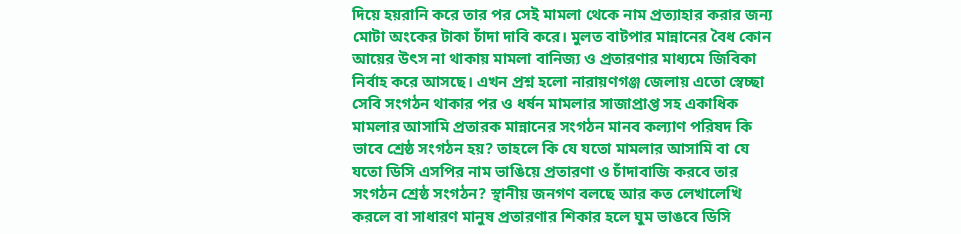দিয়ে হয়রানি করে তার পর সেই মামলা থেকে নাম প্রত্যাহার করার জন্য মোটা অংকের টাকা চাঁদা দাবি করে। মুলত বাটপার মান্নানের বৈধ কোন আয়ের উৎস না থাকায় মামলা বানিজ্য ও প্রতারণার মাধ্যমে জিবিকা নির্বাহ করে আসছে। এখন প্রশ্ন হলো নারায়ণগঞ্জ জেলায় এতো স্বেচ্ছা সেবি সংগঠন থাকার পর ও ধর্ষন মামলার সাজাপ্রাপ্ত সহ একাধিক মামলার আসামি প্রতারক মান্নানের সংগঠন মানব কল্যাণ পরিষদ কি ভাবে শ্রেষ্ঠ সংগঠন হয়? তাহলে কি যে যতো মামলার আসামি বা যে যতো ডিসি এসপির নাম ভাঙিয়ে প্রতারণা ও চাঁদাবাজি করবে তার সংগঠন শ্রেষ্ঠ সংগঠন? স্থানীয় জনগণ বলছে আর কত লেখালেখি করলে বা সাধারণ মানুষ প্রতারণার শিকার হলে ঘুম ভাঙবে ডিসি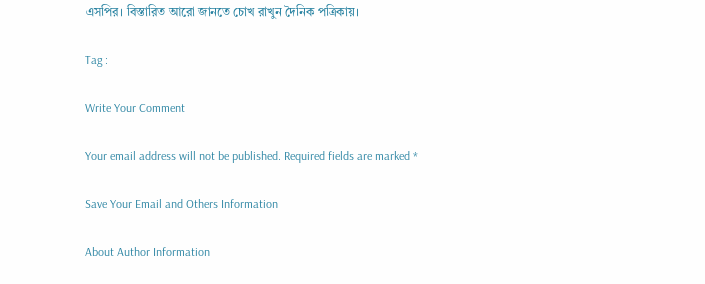এসপির। বিস্তারিত আরো জানতে চোখ রাখুন দৈনিক পত্রিকায়।

Tag :

Write Your Comment

Your email address will not be published. Required fields are marked *

Save Your Email and Others Information

About Author Information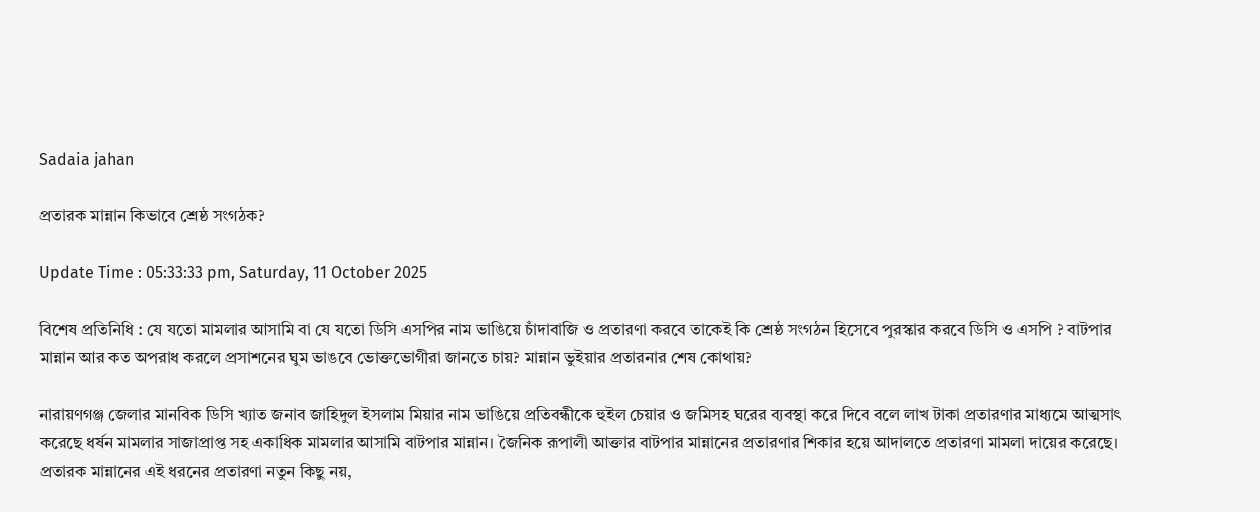Sadaia jahan

প্রতারক মান্নান কিভাবে শ্রেষ্ঠ সংগঠক?

Update Time : 05:33:33 pm, Saturday, 11 October 2025

বিশেষ প্রতিনিধি : যে যতো মামলার আসামি বা যে যতো ডিসি এসপির নাম ভাঙিয়ে চাঁদাবাজি ও প্রতারণা করবে তাকেই কি শ্রেষ্ঠ সংগঠন হিসেবে পুরস্কার করবে ডিসি ও এসপি ? বাটপার মান্নান আর কত অপরাধ করলে প্রসাশনের ঘুম ভাঙবে ভোক্তভোগীরা জানতে চায়? মান্নান ভুইয়ার প্রতারনার শেষ কোথায়?

নারায়ণগঞ্জ জেলার মানবিক ডিসি খ্যাত জনাব জাহিদুল ইসলাম মিয়ার নাম ভাঙিয়ে প্রতিবন্ধীকে হুইল চেয়ার ও জমিসহ ঘরের ব্যবস্থা করে দিবে বলে লাখ টাকা প্রতারণার মাধ্যমে আত্মসাৎ করেছে ধর্ষন মামলার সাজাপ্রাপ্ত সহ একাধিক মামলার আসামি বাটপার মান্নান। জৈনিক রূপালী আক্তার বাটপার মান্নানের প্রতারণার শিকার হয়ে আদালতে প্রতারণা মামলা দায়ের করেছে। প্রতারক মান্নানের এই ধরনের প্রতারণা নতুন কিছু নয়,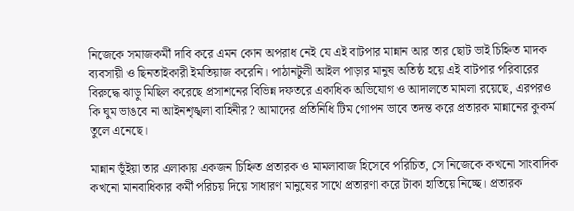নিজেকে সমাজকর্মী দাবি করে এমন কোন অপরাধ নেই যে এই বাটপার মান্নান আর তার ছোট ভাই চিহ্নিত মাদক ব্যবসায়ী ও ছিনতাইকারী ইমতিয়াজ করেনি। পাঠানটুলী আইল পাড়ার মানুষ অতিষ্ঠ হয়ে এই বাটপার পরিবারের বিরুদ্ধে ঝাড়ু মিছিল করেছে প্রসাশনের বিভিন্ন দফতরে একাধিক অভিযোগ ও আদালতে মামলা রয়েছে, এরপরও কি ঘুম ভাঙবে না আইনশৃঙ্খলা বাহিনীর? আমাদের প্রতিনিধি টিম গোপন ভাবে তদন্ত করে প্রতারক মান্নানের কুকর্ম তুলে এনেছে।

মান্নান ভূঁইয়া তার এলাকায় একজন চিহ্নিত প্রতারক ও মামলাবাজ হিসেবে পরিচিত, সে নিজেকে কখনো সাংবাদিক কখনো মানবাধিকার কর্মী পরিচয় দিয়ে সাধারণ মানুষের সাথে প্রতারণা করে টাকা হাতিয়ে নিচ্ছে। প্রতারক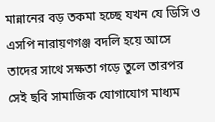মান্নানের বড় তকমা হচ্ছে যখন যে ডিসি ও এসপি নারায়ণগঞ্জ বদলি হয়ে আসে তাদের সাথে সক্ষতা গড়ে তুলে তারপর সেই ছবি সামাজিক যোগাযোগ মাধ্যম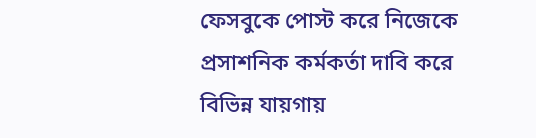ফেসবুকে পোস্ট করে নিজেকে প্রসাশনিক কর্মকর্তা দাবি করে বিভিন্ন যায়গায়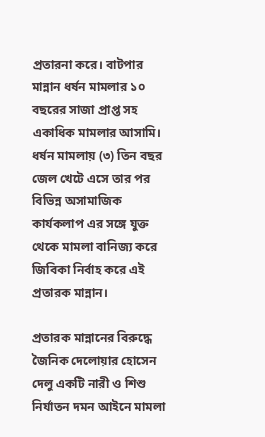প্রতারনা করে। বাটপার মান্নান ধর্ষন মামলার ১০ বছরের সাজা প্রাপ্ত সহ একাধিক মামলার আসামি। ধর্ষন মামলায় (৩) তিন বছর জেল খেটে এসে তার পর বিভিন্ন অসামাজিক কার্যকলাপ এর সঙ্গে যুক্ত থেকে মামলা বানিজ্য করে জিবিকা নির্বাহ করে এই প্রতারক মান্নান।

প্রতারক মান্নানের বিরুদ্ধে জৈনিক দেলোয়ার হোসেন দেলু একটি নারী ও শিশু নির্যাতন দমন আইনে মামলা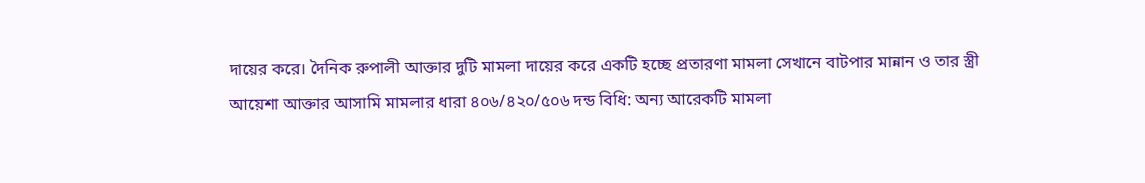দায়ের করে। দৈনিক রুপালী আক্তার দুটি মামলা দায়ের করে একটি হচ্ছে প্রতারণা মামলা সেখানে বাটপার মান্নান ও তার স্ত্রী আয়েশা আক্তার আসামি মামলার ধারা ৪০৬/৪২০/৫০৬ দন্ড বিধি: অন্য আরেকটি মামলা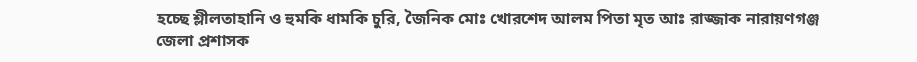হচ্ছে শ্লীলতাহানি ও হুমকি ধামকি চুরি, জৈনিক মোঃ খোরশেদ আলম পিতা মৃত আঃ রাজ্জাক নারায়ণগঞ্জ জেলা প্রশাসক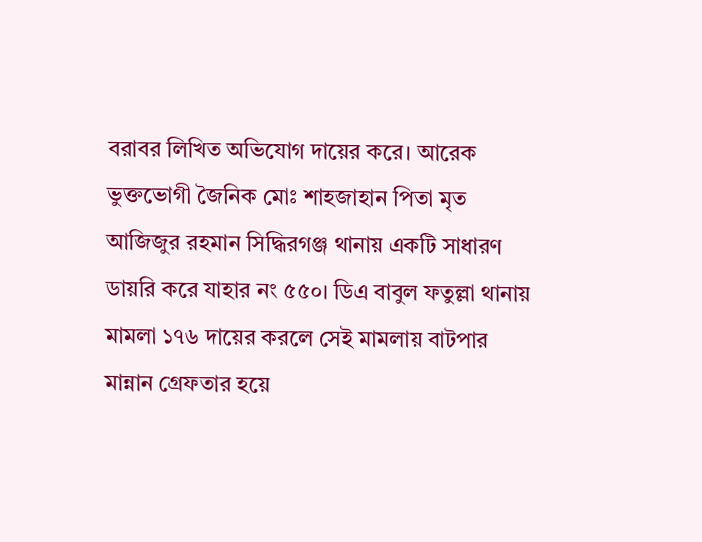বরাবর লিখিত অভিযোগ দায়ের করে। আরেক ভুক্তভোগী জৈনিক মোঃ শাহজাহান পিতা মৃত আজিজুর রহমান সিদ্ধিরগঞ্জ থানায় একটি সাধারণ ডায়রি করে যাহার নং ৫৫০। ডিএ বাবুল ফতুল্লা থানায় মামলা ১৭৬ দায়ের করলে সেই মামলায় বাটপার মান্নান গ্ৰেফতার‌ হয়ে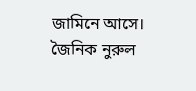জামিনে আসে। জৈনিক নুরুল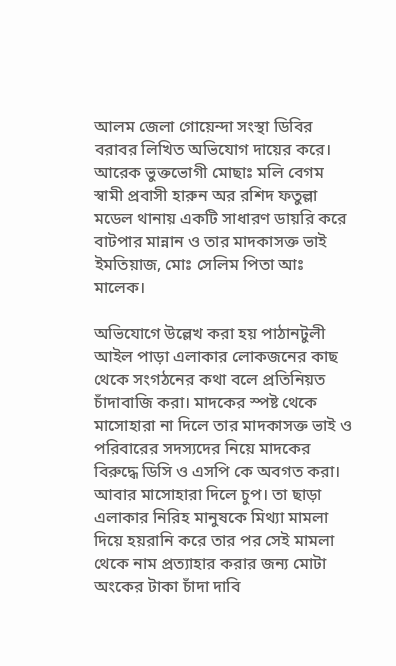আলম জেলা গোয়েন্দা সংস্থা ডিবির বরাবর লিখিত অভিযোগ দায়ের করে। আরেক ভুক্তভোগী মোছাঃ মলি বেগম স্বামী প্রবাসী হারুন অর রশিদ ফতুল্লা মডেল থানায় একটি সাধারণ ডায়রি করে বাটপার মান্নান ও তার মাদকাসক্ত ভাই ইমতিয়াজ, মোঃ সেলিম পিতা আঃ মালেক।

অভিযোগে উল্লেখ করা হয় পাঠানটুলী আইল পাড়া এলাকার লোকজনের কাছ থেকে সংগঠনের কথা বলে প্রতিনিয়ত চাঁদাবাজি করা। মাদকের স্পষ্ট থেকে মাসোহারা না দিলে তার মাদকাসক্ত ভাই ও পরিবারের সদস্যদের নিয়ে মাদকের বিরুদ্ধে ডিসি ও এসপি কে অবগত করা। আবার মাসোহারা দিলে চুপ। তা ছাড়া এলাকার নিরিহ মানুষকে মিথ্যা মামলা দিয়ে হয়রানি করে তার পর সেই মামলা থেকে নাম প্রত্যাহার করার জন্য মোটা অংকের টাকা চাঁদা দাবি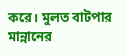করে। মুলত বাটপার মান্নানের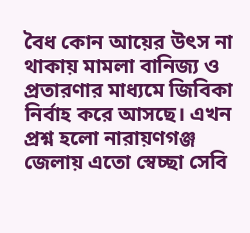বৈধ কোন আয়ের উৎস না থাকায় মামলা বানিজ্য ও প্রতারণার মাধ্যমে জিবিকা নির্বাহ করে আসছে। এখন প্রশ্ন হলো নারায়ণগঞ্জ জেলায় এতো স্বেচ্ছা সেবি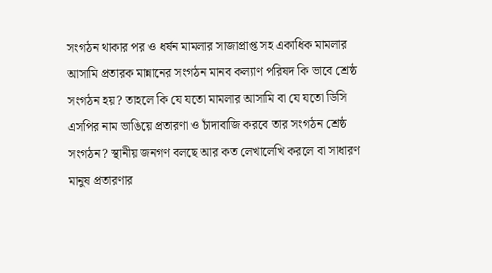সংগঠন থাকার পর ও ধর্ষন মামলার সাজাপ্রাপ্ত সহ একাধিক মামলার আসামি প্রতারক মান্নানের সংগঠন মানব কল্যাণ পরিষদ কি ভাবে শ্রেষ্ঠ সংগঠন হয়? তাহলে কি যে যতো মামলার আসামি বা যে যতো ডিসি এসপির নাম ভাঙিয়ে প্রতারণা ও চাঁদাবাজি করবে তার সংগঠন শ্রেষ্ঠ সংগঠন? স্থানীয় জনগণ বলছে আর কত লেখালেখি করলে বা সাধারণ মানুষ প্রতারণার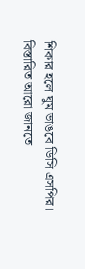শিকার হলে ঘুম ভাঙবে ডিসি এসপির। বিস্তারিত আরো জানতে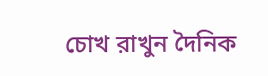চোখ রাখুন দৈনিক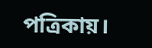পত্রিকায়।